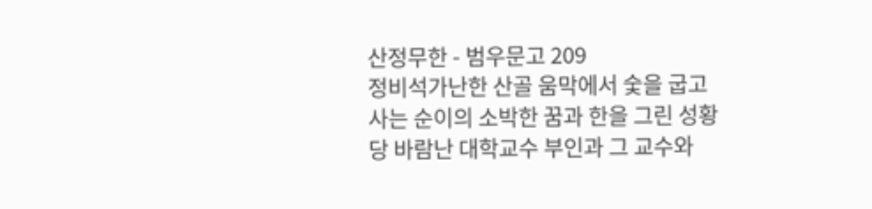산정무한 - 범우문고 209
정비석가난한 산골 움막에서 숯을 굽고 사는 순이의 소박한 꿈과 한을 그린 성황당 바람난 대학교수 부인과 그 교수와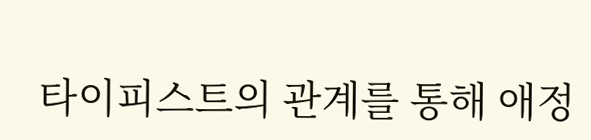타이피스트의 관계를 통해 애정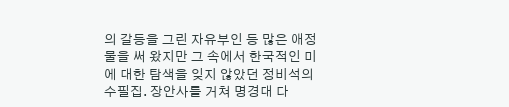의 갈등을 그린 자유부인 등 많은 애정물을 써 왔지만 그 속에서 한국적인 미에 대한 탐색을 잊지 않았던 정비석의 수필집. 장안사를 거쳐 명경대 다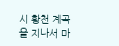시 황천 계곡을 지나서 마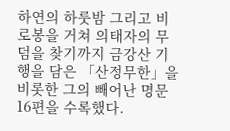하연의 하룻밤 그리고 비로봉을 거쳐 의태자의 무덤을 찾기까지 금강산 기행을 담은 「산정무한」을 비롯한 그의 빼어난 명문 16편을 수록했다.